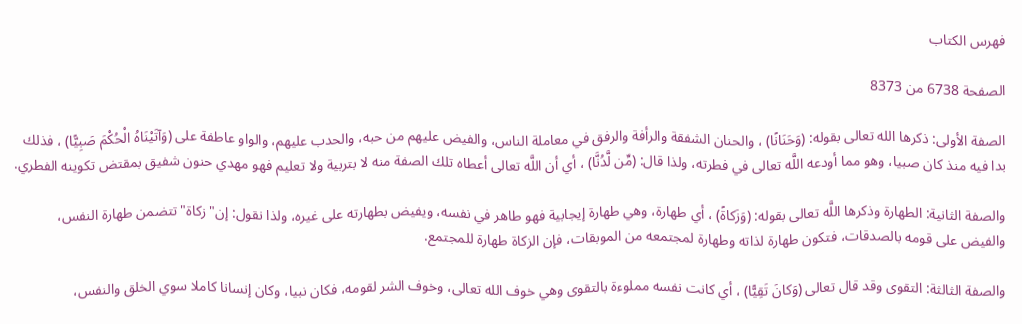فهرس الكتاب

الصفحة 6738 من 8373

الصفة الأولى: ذكرها الله تعالى بقوله: (وَحَنَانًا) ، والحنان الشفقة والرأفة والرفق في معاملة الناس، والفيض عليهم من حبه، والحدب عليهم، والواو عاطفة على (وَآتَيْنَاهُ الْحُكْمَ صَبِيًّا) ، فذلك بدا فيه منذ كان صبيا، وهو مما أودعه اللَّه تعالى في فطرته، ولذا قال: (مِّن لَّدُنَّا) ، أي أن اللَّه تعالى أعطاه تلك الصفة منه لا بتربية ولا تعليم فهو مهدي حنون شفيق بمقتض تكوينه الفطري.

والصفة الثانية: الطهارة وذكرها اللَّه تعالى بقوله: (وَزَكاةً) ، أي طهارة، وهي طهارة إيجابية فهو طاهر في نفسه، ويفيض بطهارته على غيره، ولذا نقول: إن"زكاة"تتضمن طهارة النفس، والفيض على قومه بالصدقات، فتكون طهارة لذاته وطهارة لمجتمعه من الموبقات، فإن الزكاة طهارة للمجتمع.

والصفة الثالثة: التقوى وقد قال تعالى (وَكانَ تَقِيًّا) ، أي كانت نفسه مملوءة بالتقوى وهي خوف الله تعالى، وخوف الشر لقومه، فكان نبيا، وكان إنسانا كاملا سوي الخلق والنفس،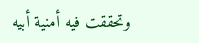وتحققت فيه أمنية أبيه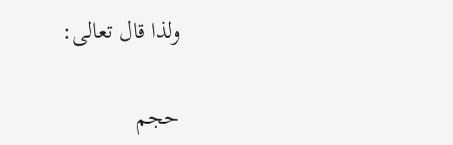ولذا قال تعالى:

حجم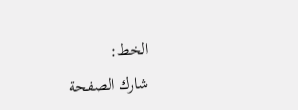الخط:
شارك الصفحة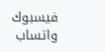فيسبوك واتساب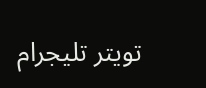تويتر تليجرام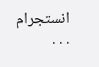انستجرام
. . .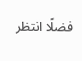فضلًا انتظر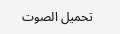تحميل الصوت